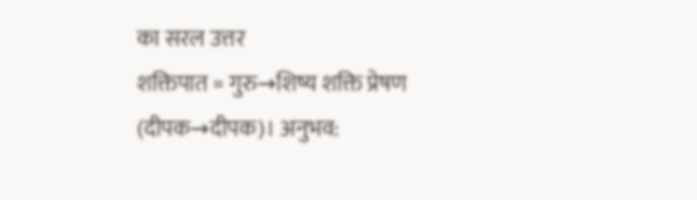का सरल उत्तर
शक्तिपात = गुरु→शिष्य शक्ति प्रेषण (दीपक→दीपक)। अनुभव: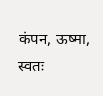कंपन, ऊष्मा, स्वतः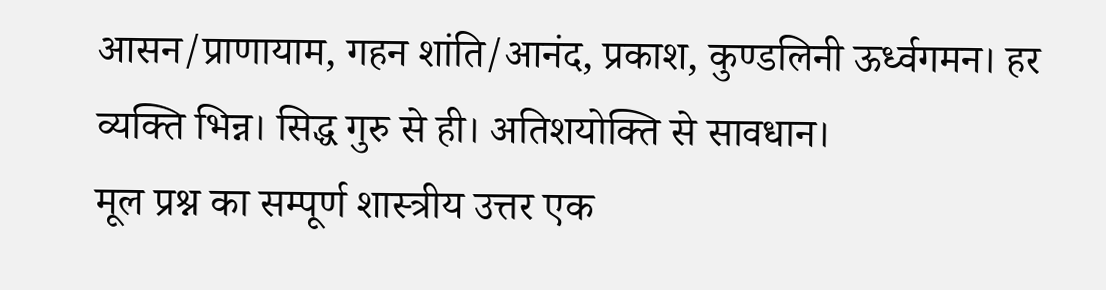आसन/प्राणायाम, गहन शांति/आनंद, प्रकाश, कुण्डलिनी ऊर्ध्वगमन। हर व्यक्ति भिन्न। सिद्ध गुरु से ही। अतिशयोक्ति से सावधान।
मूल प्रश्न का सम्पूर्ण शास्त्रीय उत्तर एक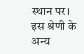स्थान पर।
इस श्रेणी के अन्य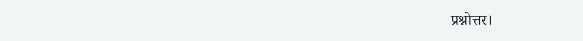प्रश्नोत्तर।